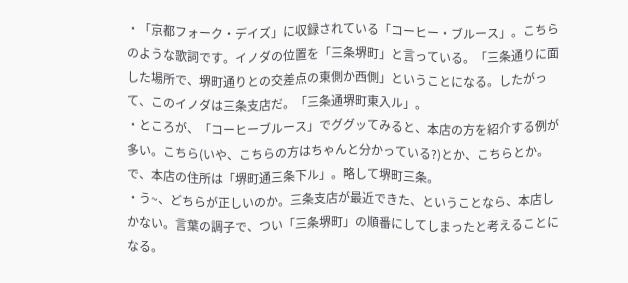・「京都フォーク・デイズ」に収録されている「コーヒー・ブルース」。こちらのような歌詞です。イノダの位置を「三条堺町」と言っている。「三条通りに面した場所で、堺町通りとの交差点の東側か西側」ということになる。したがって、このイノダは三条支店だ。「三条通堺町東入ル」。
・ところが、「コーヒーブルース」でググッてみると、本店の方を紹介する例が多い。こちら(いや、こちらの方はちゃんと分かっている?)とか、こちらとか。で、本店の住所は「堺町通三条下ル」。略して堺町三条。
・う~、どちらが正しいのか。三条支店が最近できた、ということなら、本店しかない。言葉の調子で、つい「三条堺町」の順番にしてしまったと考えることになる。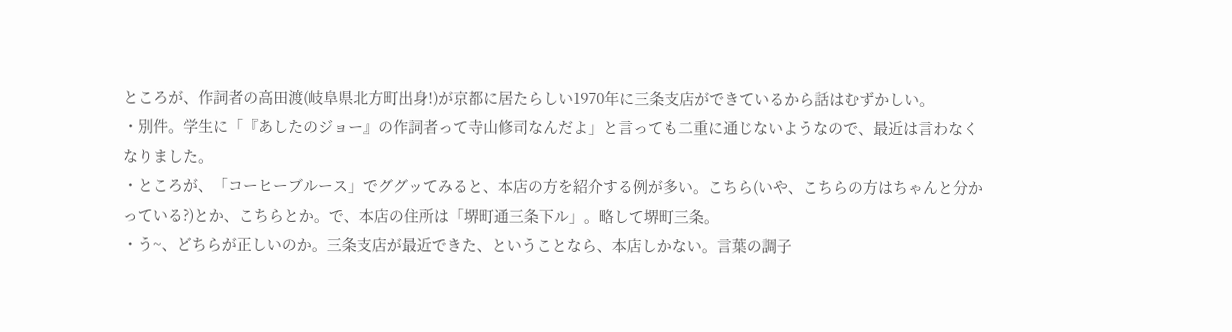ところが、作詞者の高田渡(岐阜県北方町出身!)が京都に居たらしい1970年に三条支店ができているから話はむずかしい。
・別件。学生に「『あしたのジョー』の作詞者って寺山修司なんだよ」と言っても二重に通じないようなので、最近は言わなくなりました。
・ところが、「コーヒーブルース」でググッてみると、本店の方を紹介する例が多い。こちら(いや、こちらの方はちゃんと分かっている?)とか、こちらとか。で、本店の住所は「堺町通三条下ル」。略して堺町三条。
・う~、どちらが正しいのか。三条支店が最近できた、ということなら、本店しかない。言葉の調子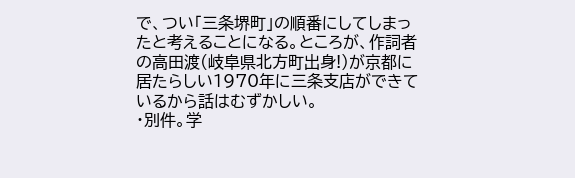で、つい「三条堺町」の順番にしてしまったと考えることになる。ところが、作詞者の高田渡(岐阜県北方町出身!)が京都に居たらしい1970年に三条支店ができているから話はむずかしい。
・別件。学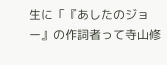生に「『あしたのジョー』の作詞者って寺山修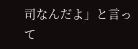司なんだよ」と言って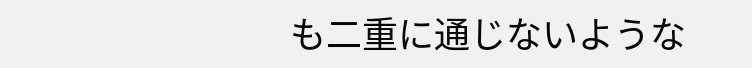も二重に通じないような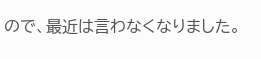ので、最近は言わなくなりました。